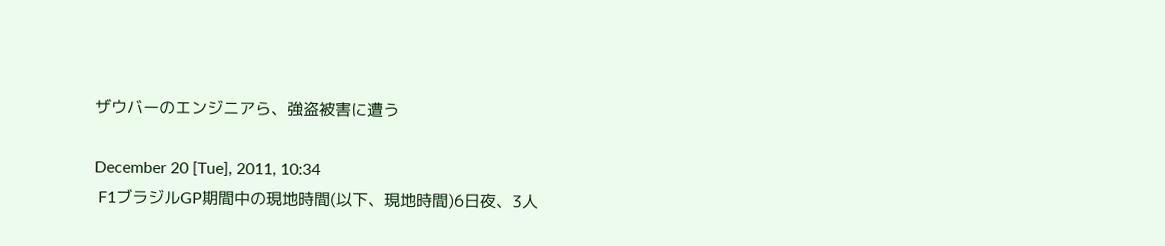ザウバーのエンジニアら、強盗被害に遭う

December 20 [Tue], 2011, 10:34
 F1ブラジルGP期間中の現地時間(以下、現地時間)6日夜、3人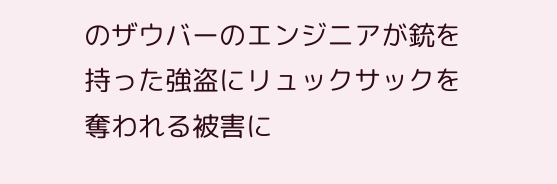のザウバーのエンジニアが銃を持った強盗にリュックサックを奪われる被害に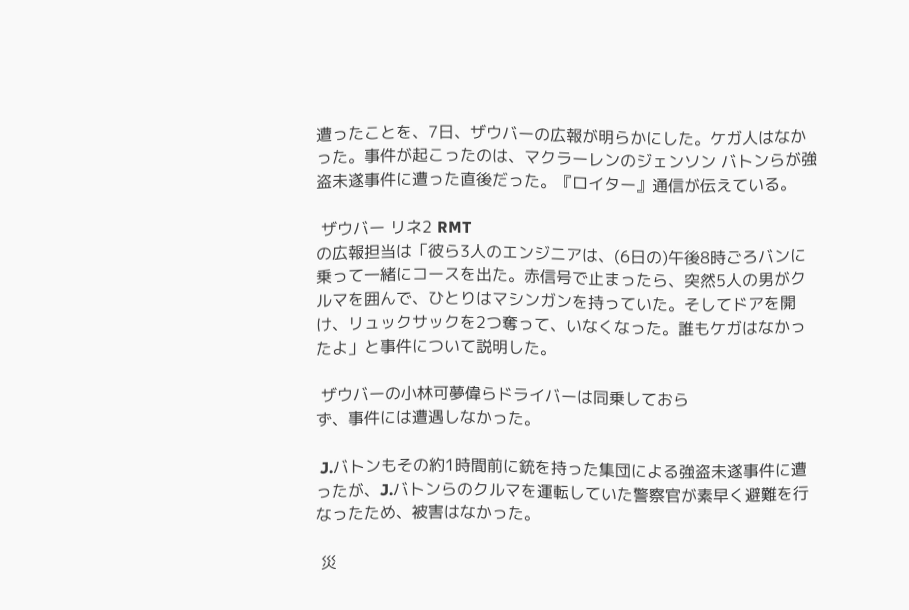遭ったことを、7日、ザウバーの広報が明らかにした。ケガ人はなかった。事件が起こったのは、マクラーレンのジェンソン バトンらが強盗未遂事件に遭った直後だった。『ロイター』通信が伝えている。

 ザウバー リネ2 RMT
の広報担当は「彼ら3人のエンジニアは、(6日の)午後8時ごろバンに乗って一緒にコースを出た。赤信号で止まったら、突然5人の男がクルマを囲んで、ひとりはマシンガンを持っていた。そしてドアを開け、リュックサックを2つ奪って、いなくなった。誰もケガはなかったよ」と事件について説明した。

 ザウバーの小林可夢偉らドライバーは同乗しておら
ず、事件には遭遇しなかった。

 J.バトンもその約1時間前に銃を持った集団による強盗未遂事件に遭ったが、J.バトンらのクルマを運転していた警察官が素早く避難を行なったため、被害はなかった。

 災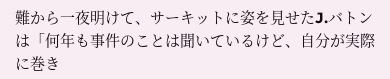難から一夜明けて、サーキットに姿を見せたJ.バトンは「何年も事件のことは聞いているけど、自分が実際に巻き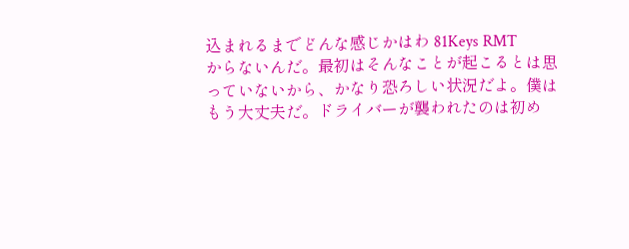込まれるまでどんな感じかはわ 81Keys RMT
からないんだ。最初はそんなことが起こるとは思っていないから、かなり恐ろしい状況だよ。僕はもう大丈夫だ。ドライバーが襲われたのは初め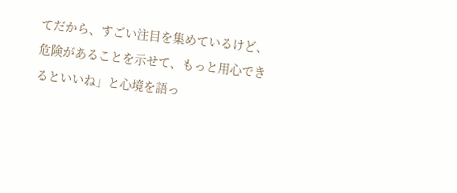てだから、すごい注目を集めているけど、危険があることを示せて、もっと用心できるといいね」と心境を語っ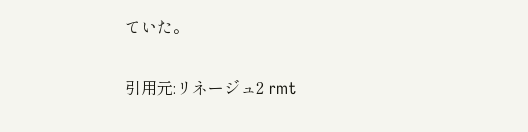ていた。

引用元:リネージュ2 rmt